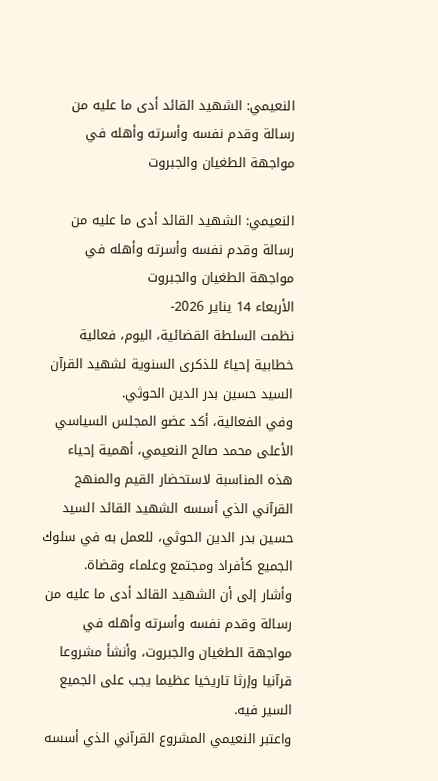النعيمي: الشهيد القائد أدى ما عليه من رسالة وقدم نفسه وأسرته وأهله في مواجهة الطغيان والجبروت

النعيمي: الشهيد القائد أدى ما عليه من رسالة وقدم نفسه وأسرته وأهله في مواجهة الطغيان والجبروت
الأربعاء 14 يناير 2026-
نظمت السلطة القضائية، اليوم، فعالية خطابية إحياءً للذكرى السنوية لشهيد القرآن السيد حسين بدر الدين الحوثي.
وفي الفعالية، أكد عضو المجلس السياسي الأعلى محمد صالح النعيمي، أهمية إحياء هذه المناسبة لاستحضار القيم والمنهج القرآني الذي أسسه الشهيد القائد السيد حسين بدر الدين الحوثي، للعمل به في سلوك الجميع كأفراد ومجتمع وعلماء وقضاة.
وأشار إلى أن الشهيد القائد أدى ما عليه من رسالة وقدم نفسه وأسرته وأهله في مواجهة الطغيان والجبروت، وأنشأ مشروعا قرآنيا وإرثا تاريخيا عظيما يجب على الجميع السير فيه.
واعتبر النعيمي المشروع القرآني الذي أسسه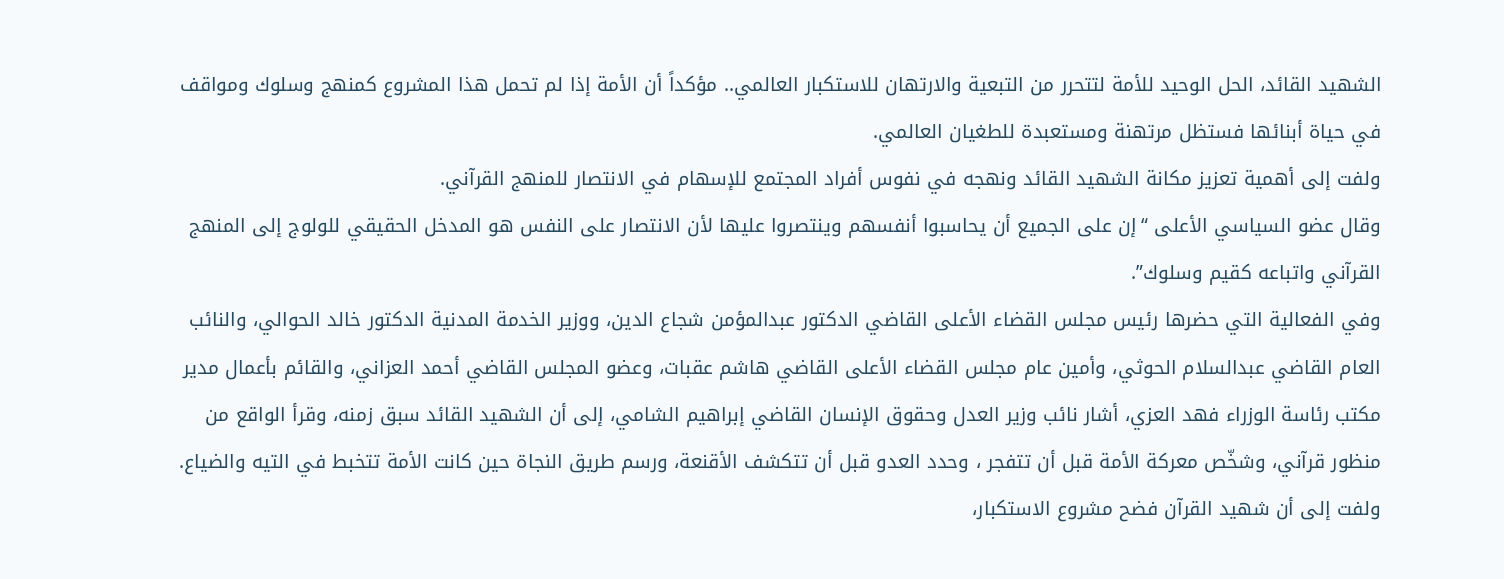الشهيد القائد، الحل الوحيد للأمة لتتحرر من التبعية والارتهان للاستكبار العالمي.. مؤكداً أن الأمة إذا لم تحمل هذا المشروع كمنهج وسلوك ومواقف في حياة أبنائها فستظل مرتهنة ومستعبدة للطغيان العالمي.
ولفت إلى أهمية تعزيز مكانة الشهيد القائد ونهجه في نفوس أفراد المجتمع للإسهام في الانتصار للمنهج القرآني.
وقال عضو السياسي الأعلى “إن على الجميع أن يحاسبوا أنفسهم وينتصروا عليها لأن الانتصار على النفس هو المدخل الحقيقي للولوج إلى المنهج القرآني واتباعه كقيم وسلوك”.
وفي الفعالية التي حضرها رئيس مجلس القضاء الأعلى القاضي الدكتور عبدالمؤمن شجاع الدين، ووزير الخدمة المدنية الدكتور خالد الحوالي، والنائب العام القاضي عبدالسلام الحوثي، وأمين عام مجلس القضاء الأعلى القاضي هاشم عقبات، وعضو المجلس القاضي أحمد العزاني، والقائم بأعمال مدير مكتب رئاسة الوزراء فهد العزي، أشار نائب وزير العدل وحقوق الإنسان القاضي إبراهيم الشامي، إلى أن الشهيد القائد سبق زمنه، وقرأ الواقع من منظور قرآني، وشخّص معركة الأمة قبل أن تتفجر ، وحدد العدو قبل أن تتكشف الأقنعة، ورسم طريق النجاة حين كانت الأمة تتخبط في التيه والضياع.
ولفت إلى أن شهيد القرآن فضح مشروع الاستكبار،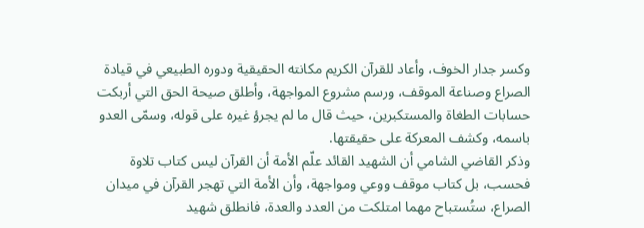وكسر جدار الخوف، وأعاد للقرآن الكريم مكانته الحقيقية ودوره الطبيعي في قيادة الصراع وصناعة الموقف، ورسم مشروع المواجهة، وأطلق صيحة الحق التي أربكت حسابات الطغاة والمستكبرين، حيث قال ما لم يجرؤ غيره على قوله، وسمّى العدو باسمه، وكشف المعركة على حقيقتها.
وذكر القاضي الشامي أن الشهيد القائد علّم الأمة أن القرآن ليس كتاب تلاوة فحسب، بل كتاب موقف ووعي ومواجهة، وأن الأمة التي تهجر القرآن في ميدان الصراع، ستُستباح مهما امتلكت من العدد والعدة، فانطلق شهيد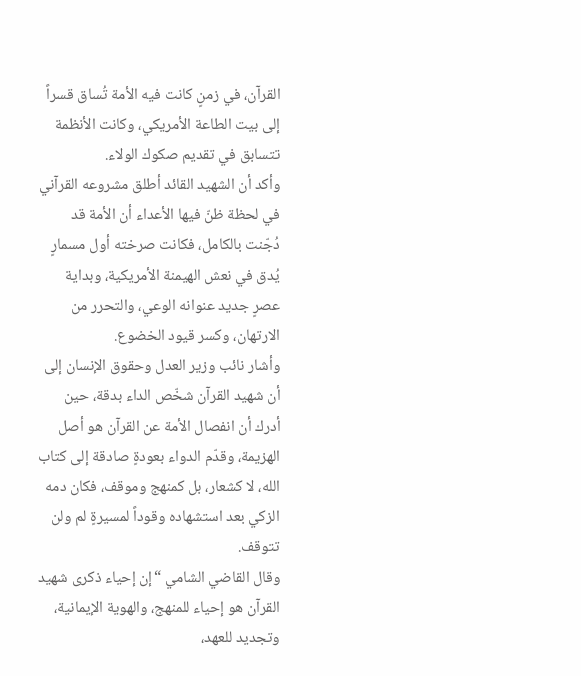القرآن، في زمنٍ كانت فيه الأمة تُساق قسراً إلى بيت الطاعة الأمريكي، وكانت الأنظمة تتسابق في تقديم صكوك الولاء.
وأكد أن الشهيد القائد أطلق مشروعه القرآني في لحظة ظنّ فيها الأعداء أن الأمة قد دُجّنت بالكامل، فكانت صرخته أول مسمارٍ يُدق في نعش الهيمنة الأمريكية، وبداية عصرٍ جديد عنوانه الوعي، والتحرر من الارتهان، وكسر قيود الخضوع.
وأشار نائب وزير العدل وحقوق الإنسان إلى أن شهيد القرآن شخّص الداء بدقة، حين أدرك أن انفصال الأمة عن القرآن هو أصل الهزيمة، وقدّم الدواء بعودةٍ صادقة إلى كتاب الله، لا كشعار، بل كمنهج وموقف، فكان دمه الزكي بعد استشهاده وقوداً لمسيرةٍ لم ولن تتوقف.
وقال القاضي الشامي “إن إحياء ذكرى شهيد القرآن هو إحياء للمنهج، والهوية الإيمانية، وتجديد للعهد،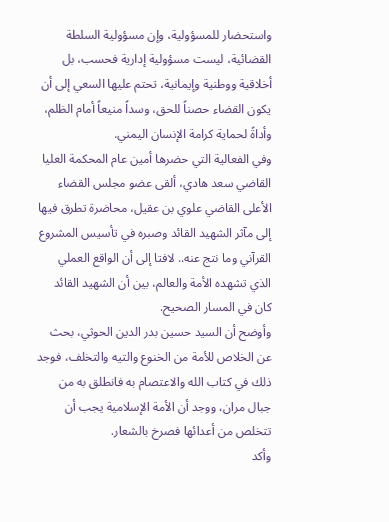واستحضار للمسؤولية، وإن مسؤولية السلطة القضائية، ليست مسؤولية إدارية فحسب، بل أخلاقية ووطنية وإيمانية، تحتم عليها السعي إلى أن يكون القضاء حصناً للحق، وسداً منيعاً أمام الظلم، وأداةً لحماية كرامة الإنسان اليمني.
وفي الفعالية التي حضرها أمين عام المحكمة العليا القاضي سعد هادي، ألقى عضو مجلس القضاء الأعلى القاضي علوي بن عقيل، محاضرة تطرق فيها إلى مآثر الشهيد القائد وصبره في تأسيس المشروع القرآني وما نتج عنه.. لافتا إلى أن الواقع العملي الذي تشهده الأمة والعالم، بين أن الشهيد القائد كان في المسار الصحيح.
وأوضح أن السيد حسين بدر الدين الحوثي، بحث عن الخلاص للأمة من الخنوع والتيه والتخلف، فوجد ذلك في كتاب الله والاعتصام به فانطلق به من جبال مران، ووجد أن الأمة الإسلامية يجب أن تتخلص من أعدائها فصرخ بالشعار.
وأكد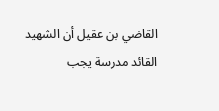القاضي بن عقيل أن الشهيد القائد مدرسة يجب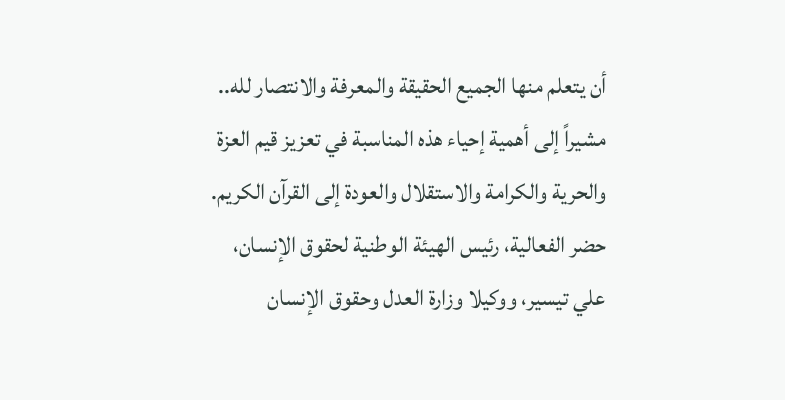أن يتعلم منها الجميع الحقيقة والمعرفة والانتصار لله.. مشيراً إلى أهمية إحياء هذه المناسبة في تعزيز قيم العزة والحرية والكرامة والاستقلال والعودة إلى القرآن الكريم.
حضر الفعالية، رئيس الهيئة الوطنية لحقوق الإنسان، علي تيسير، ووكيلا وزارة العدل وحقوق الإنسان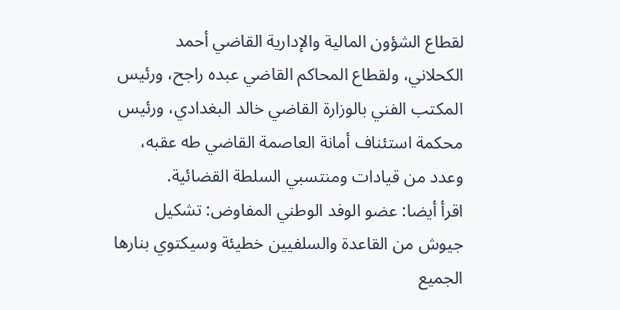لقطاع الشؤون المالية والإدارية القاضي أحمد الكحلاني، ولقطاع المحاكم القاضي عبده راجح، ورئيس المكتب الفني بالوزارة القاضي خالد البغدادي، ورئيس محكمة استئناف أمانة العاصمة القاضي طه عقبه، وعدد من قيادات ومنتسبي السلطة القضائية.
اقرأ أيضا: عضو الوفد الوطني المفاوض: تشكيل جيوش من القاعدة والسلفيين خطيئة وسيكتوي بنارها الجميع